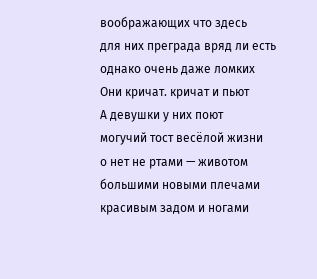воображающих что здесь
для них преграда вряд ли есть
однако очень даже ломких
Они кричат. кричат и пьют
А девушки у них поют
могучий тост весёлой жизни
о нет не ртами — животом
большими новыми плечами
красивым задом и ногами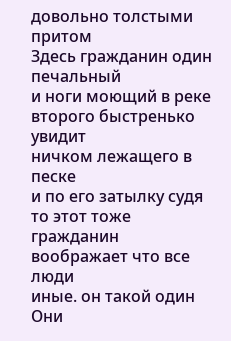довольно толстыми притом
Здесь гражданин один печальный
и ноги моющий в реке
второго быстренько увидит
ничком лежащего в песке
и по его затылку судя
то этот тоже гражданин
воображает что все люди
иные. он такой один
Они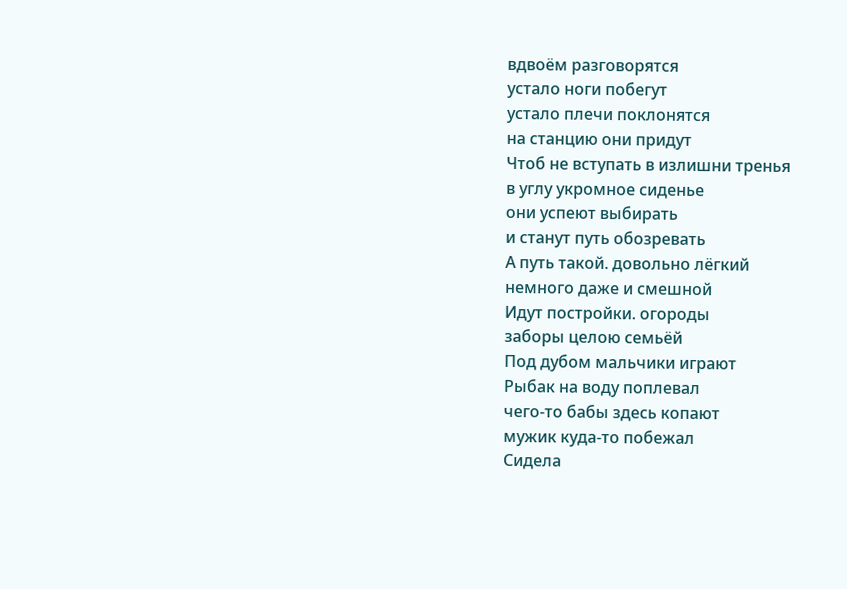вдвоём разговорятся
устало ноги побегут
устало плечи поклонятся
на станцию они придут
Чтоб не вступать в излишни тренья
в углу укромное сиденье
они успеют выбирать
и станут путь обозревать
А путь такой. довольно лёгкий
немного даже и смешной
Идут постройки. огороды
заборы целою семьёй
Под дубом мальчики играют
Рыбак на воду поплевал
чего-то бабы здесь копают
мужик куда-то побежал
Сидела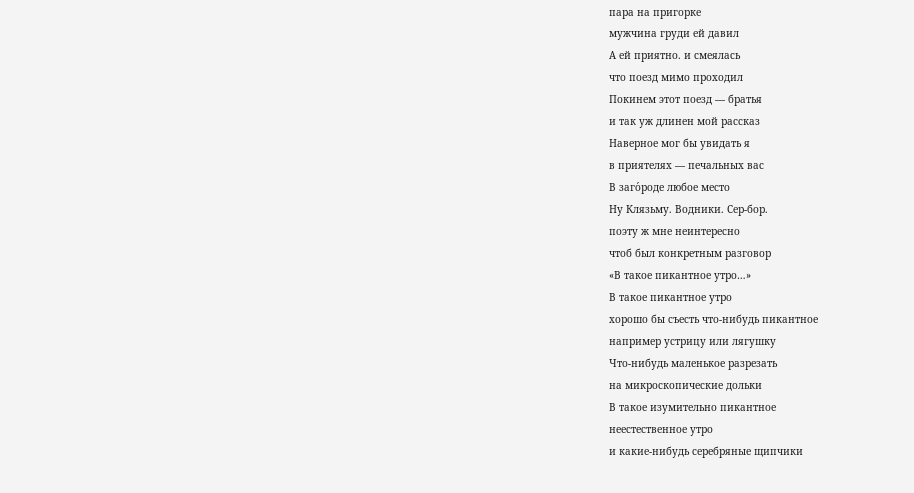пара на пригорке
мужчина груди ей давил
А ей приятно. и смеялась
что поезд мимо проходил
Покинем этот поезд — братья
и так уж длинен мой рассказ
Наверное мог бы увидать я
в приятелях — печальных вас
В заго́роде любое место
Ну Клязьму. Водники. Сер-бор.
поэту ж мне неинтересно
чтоб был конкретным разговор
«В такое пикантное утро…»
В такое пикантное утро
хорошо бы съесть что-нибудь пикантное
например устрицу или лягушку
Что-нибудь маленькое разрезать
на микроскопические дольки
В такое изумительно пикантное
неестественное утро
и какие-нибудь серебряные щипчики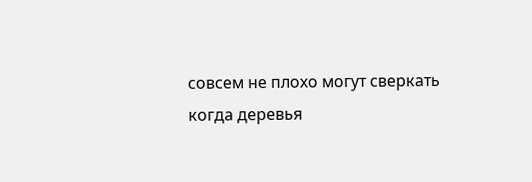совсем не плохо могут сверкать
когда деревья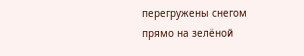перегружены снегом
прямо на зелёной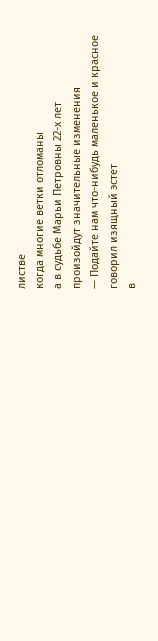листве
когда многие ветки отломаны
а в судьбе Марьи Петровны 22-х лет
произойдут значительные изменения
— Подайте нам что-нибудь маленькое и красное
говорил изящный эстет
в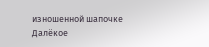изношенной шапочке
Далёкое